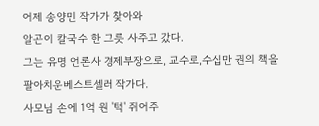어제 송양민 작가가 찾아와
알곤이 칼국수 한 그릇 사주고 갔다.
그는 유명 언론사 경제부장으로, 교수로,수십만 권의 책을 팔아치운베스트셀러 작가다.
사모님 손에 1억 원 '턱' 쥐어주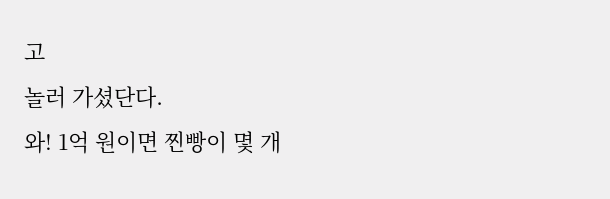고
놀러 가셨단다.
와! 1억 원이면 찐빵이 몇 개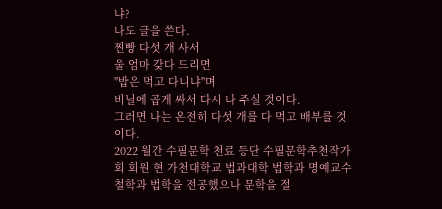냐?
나도 글을 쓴다.
찐빵 다섯 개 사서
울 엄마 갖다 드리면
"밥은 먹고 다니냐"며
비닐에 곱게 싸서 다시 나 주실 것이다.
그러면 나는 온전히 다섯 개를 다 먹고 배부를 것이다.
2022 월간 수필문학 천료 등단 수필문학추천작가회 회원 현 가천대학교 법과대학 법학과 명예교수 철학과 법학을 전공했으나 문학을 절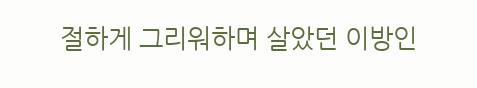절하게 그리워하며 살았던 이방인